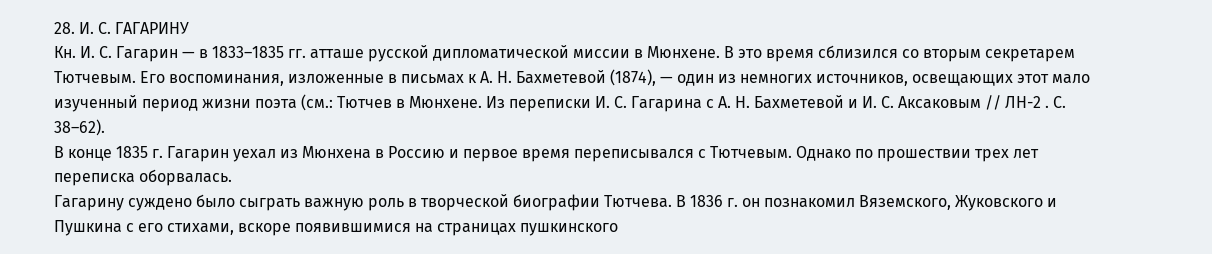28. И. С. ГАГАРИНУ
Кн. И. С. Гагарин — в 1833–1835 гг. атташе русской дипломатической миссии в Мюнхене. В это время сблизился со вторым секретарем Тютчевым. Его воспоминания, изложенные в письмах к А. Н. Бахметевой (1874), — один из немногих источников, освещающих этот мало изученный период жизни поэта (см.: Тютчев в Мюнхене. Из переписки И. С. Гагарина с А. Н. Бахметевой и И. С. Аксаковым // ЛН-2 . С. 38–62).
В конце 1835 г. Гагарин уехал из Мюнхена в Россию и первое время переписывался с Тютчевым. Однако по прошествии трех лет переписка оборвалась.
Гагарину суждено было сыграть важную роль в творческой биографии Тютчева. В 1836 г. он познакомил Вяземского, Жуковского и Пушкина с его стихами, вскоре появившимися на страницах пушкинского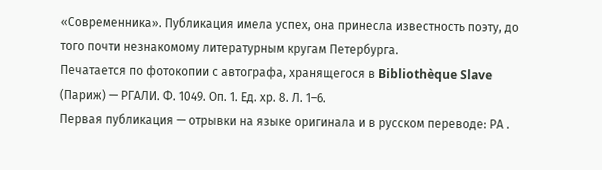«Современника». Публикация имела успех, она принесла известность поэту, до того почти незнакомому литературным кругам Петербурга.
Печатается по фотокопии с автографа, хранящегося в Bibliothèque Slave (Париж) — РГАЛИ. Ф. 1049. Оп. 1. Ед. хр. 8. Л. 1–6.
Первая публикация — отрывки на языке оригинала и в русском переводе: РА .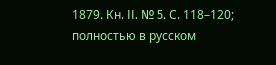1879. Кн. II. № 5. С. 118–120; полностью в русском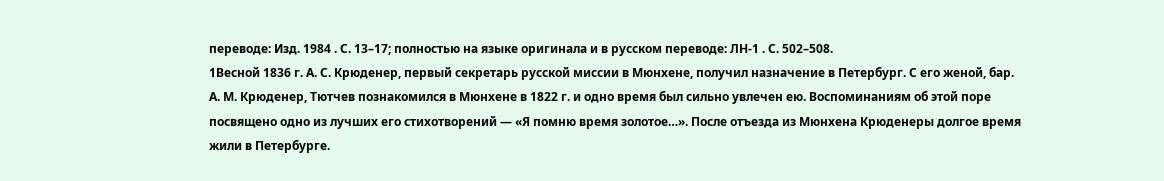переводе: Изд. 1984 . С. 13–17; полностью на языке оригинала и в русском переводе: ЛН-1 . С. 502–508.
1Весной 1836 г. А. С. Крюденер, первый секретарь русской миссии в Мюнхене, получил назначение в Петербург. С его женой, бар. А. М. Крюденер, Тютчев познакомился в Мюнхене в 1822 г. и одно время был сильно увлечен ею. Воспоминаниям об этой поре посвящено одно из лучших его стихотворений — «Я помню время золотое…». После отъезда из Мюнхена Крюденеры долгое время жили в Петербурге.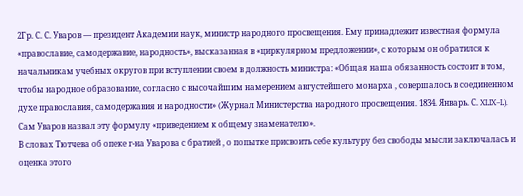2Гр. С. С. Уваров — президент Академии наук, министр народного просвещения. Ему принадлежит известная формула «православие, самодержавие, народность», высказанная в «циркулярном предложении», с которым он обратился к начальникам учебных округов при вступлении своем в должность министра: «Общая наша обязанность состоит в том, чтобы народное образование, согласно с высочайшим намерением августейшего монарха , совершалось в соединенном духе православия, самодержавия и народности» (Журнал Министерства народного просвещения. 1834. Январь. С. XLIX–L). Сам Уваров назвал эту формулу «приведением к общему знаменателю».
В словах Тютчева об опеке г-на Уварова с братией , о попытке присвоить себе культуру без свободы мысли заключалась и оценка этого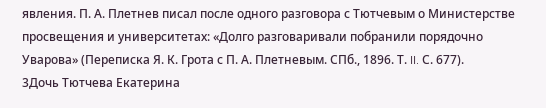явления. П. А. Плетнев писал после одного разговора с Тютчевым о Министерстве просвещения и университетах: «Долго разговаривали побранили порядочно Уварова» (Переписка Я. К. Грота с П. А. Плетневым. СПб., 1896. Т. II. С. 677).
3Дочь Тютчева Екатерина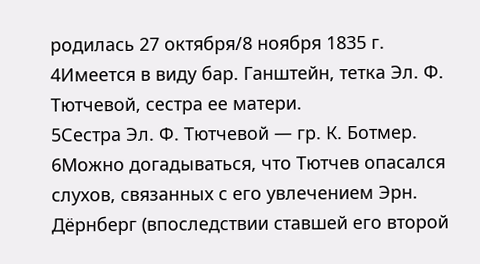родилась 27 октября/8 ноября 1835 г.
4Имеется в виду бар. Ганштейн, тетка Эл. Ф. Тютчевой, сестра ее матери.
5Сестра Эл. Ф. Тютчевой — гр. К. Ботмер.
6Можно догадываться, что Тютчев опасался слухов, связанных с его увлечением Эрн. Дёрнберг (впоследствии ставшей его второй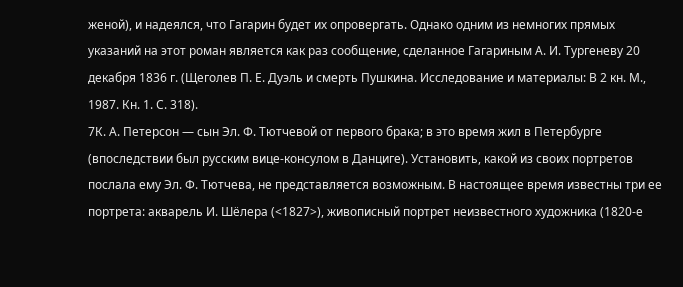женой), и надеялся, что Гагарин будет их опровергать. Однако одним из немногих прямых указаний на этот роман является как раз сообщение, сделанное Гагариным А. И. Тургеневу 20 декабря 1836 г. (Щеголев П. Е. Дуэль и смерть Пушкина. Исследование и материалы: В 2 кн. М., 1987. Кн. 1. С. 318).
7К. А. Петерсон — сын Эл. Ф. Тютчевой от первого брака; в это время жил в Петербурге (впоследствии был русским вице-консулом в Данциге). Установить, какой из своих портретов послала ему Эл. Ф. Тютчева, не представляется возможным. В настоящее время известны три ее портрета: акварель И. Шёлера (<1827>), живописный портрет неизвестного художника (1820-е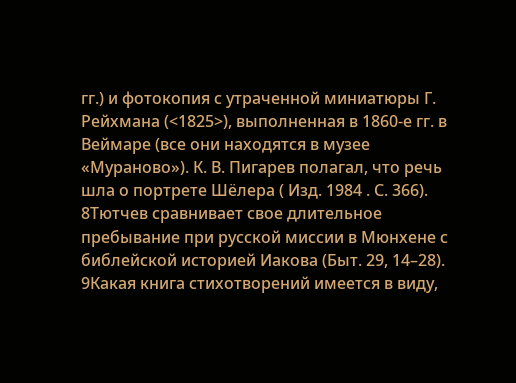гг.) и фотокопия с утраченной миниатюры Г. Рейхмана (<1825>), выполненная в 1860-е гг. в Веймаре (все они находятся в музее «Мураново»). К. В. Пигарев полагал, что речь шла о портрете Шёлера ( Изд. 1984 . С. 366).
8Тютчев сравнивает свое длительное пребывание при русской миссии в Мюнхене с библейской историей Иакова (Быт. 29, 14–28).
9Какая книга стихотворений имеется в виду,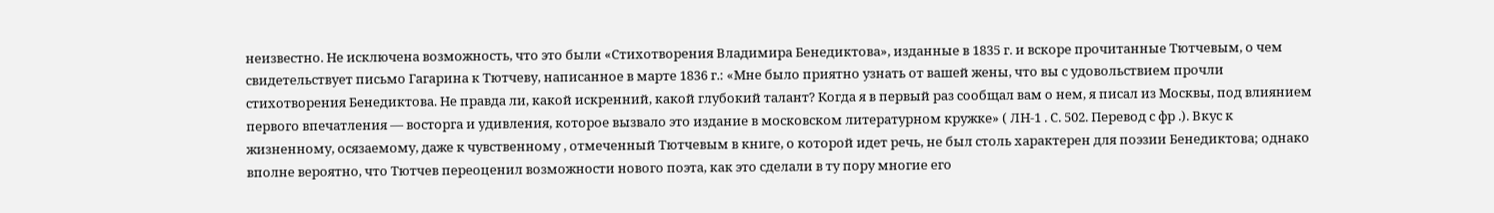неизвестно. Не исключена возможность, что это были «Стихотворения Владимира Бенедиктова», изданные в 1835 г. и вскоре прочитанные Тютчевым, о чем свидетельствует письмо Гагарина к Тютчеву, написанное в марте 1836 г.: «Мне было приятно узнать от вашей жены, что вы с удовольствием прочли стихотворения Бенедиктова. Не правда ли, какой искренний, какой глубокий талант? Когда я в первый раз сообщал вам о нем, я писал из Москвы, под влиянием первого впечатления — восторга и удивления, которое вызвало это издание в московском литературном кружке» ( ЛН-1 . С. 502. Перевод с фр .). Вкус к жизненному, осязаемому, даже к чувственному , отмеченный Тютчевым в книге, о которой идет речь, не был столь характерен для поэзии Бенедиктова; однако вполне вероятно, что Тютчев переоценил возможности нового поэта, как это сделали в ту пору многие его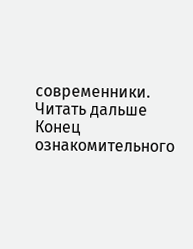современники.
Читать дальше
Конец ознакомительного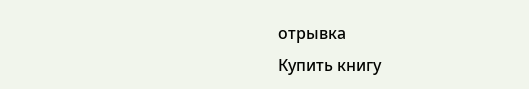отрывка
Купить книгу